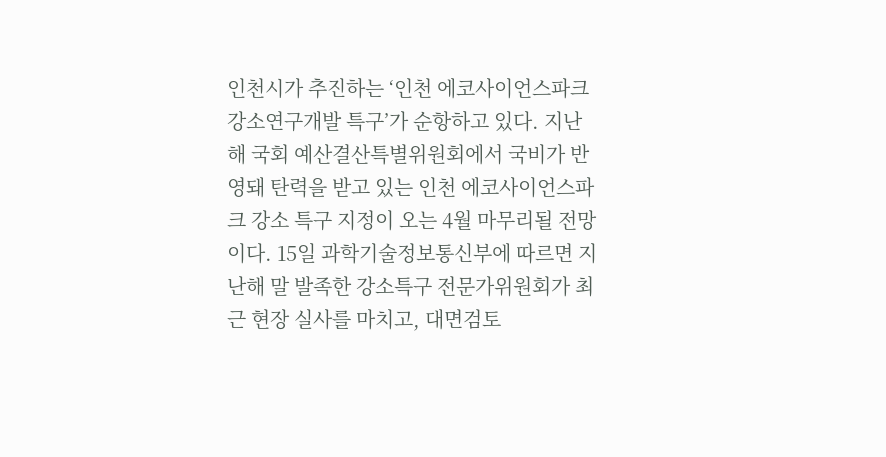인천시가 추진하는 ‘인천 에코사이언스파크 강소연구개발 특구’가 순항하고 있다. 지난해 국회 예산결산특별위원회에서 국비가 반영돼 탄력을 받고 있는 인천 에코사이언스파크 강소 특구 지정이 오는 4월 마무리될 전망이다. 15일 과학기술정보통신부에 따르면 지난해 말 발족한 강소특구 전문가위원회가 최근 현장 실사를 마치고, 대면검토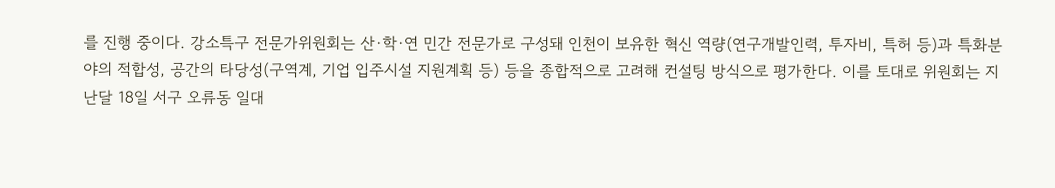를 진행 중이다. 강소특구 전문가위원회는 산·학·연 민간 전문가로 구성돼 인천이 보유한 혁신 역량(연구개발인력, 투자비, 특허 등)과 특화분야의 적합성, 공간의 타당성(구역계, 기업 입주시설 지원계획 등) 등을 종합적으로 고려해 컨설팅 방식으로 평가한다. 이를 토대로 위원회는 지난달 18일 서구 오류동 일대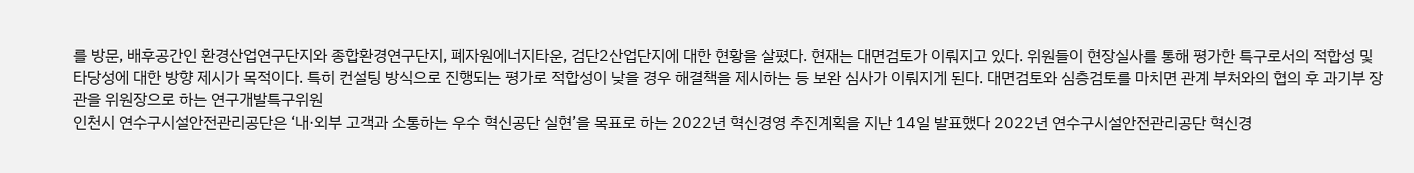를 방문, 배후공간인 환경산업연구단지와 종합환경연구단지, 폐자원에너지타운, 검단2산업단지에 대한 현황을 살폈다. 현재는 대면검토가 이뤄지고 있다. 위원들이 현장실사를 통해 평가한 특구로서의 적합성 및 타당성에 대한 방향 제시가 목적이다. 특히 컨설팅 방식으로 진행되는 평가로 적합성이 낮을 경우 해결책을 제시하는 등 보완 심사가 이뤄지게 된다. 대면검토와 심층검토를 마치면 관계 부처와의 협의 후 과기부 장관을 위원장으로 하는 연구개발특구위원
인천시 연수구시설안전관리공단은 ‘내·외부 고객과 소통하는 우수 혁신공단 실현’을 목표로 하는 2022년 혁신경영 추진계획을 지난 14일 발표했다 2022년 연수구시설안전관리공단 혁신경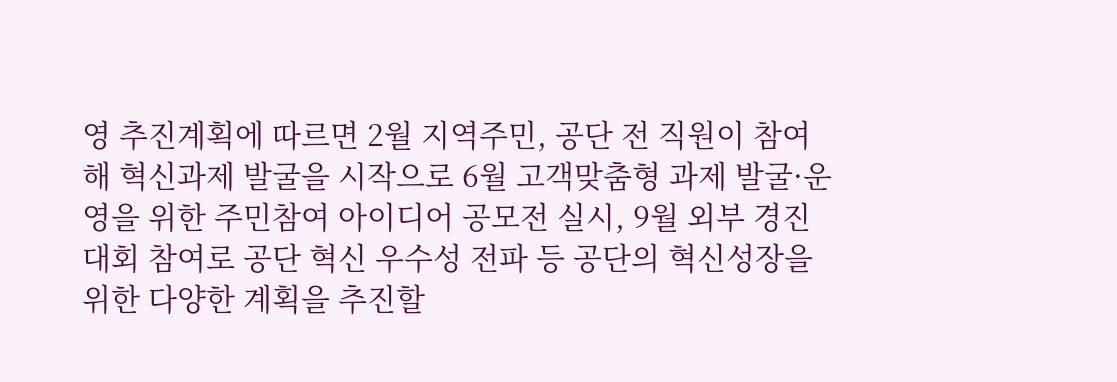영 추진계획에 따르면 2월 지역주민, 공단 전 직원이 참여해 혁신과제 발굴을 시작으로 6월 고객맞춤형 과제 발굴·운영을 위한 주민참여 아이디어 공모전 실시, 9월 외부 경진대회 참여로 공단 혁신 우수성 전파 등 공단의 혁신성장을 위한 다양한 계획을 추진할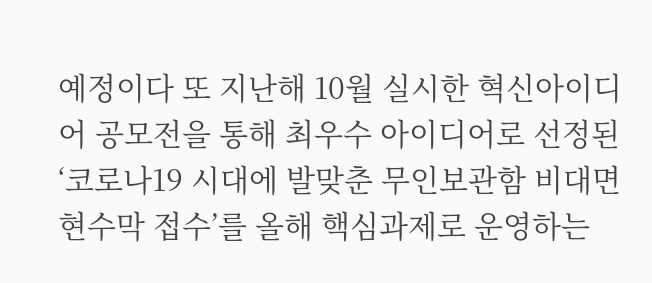예정이다 또 지난해 10월 실시한 혁신아이디어 공모전을 통해 최우수 아이디어로 선정된 ‘코로나19 시대에 발맞춘 무인보관함 비대면 현수막 접수’를 올해 핵심과제로 운영하는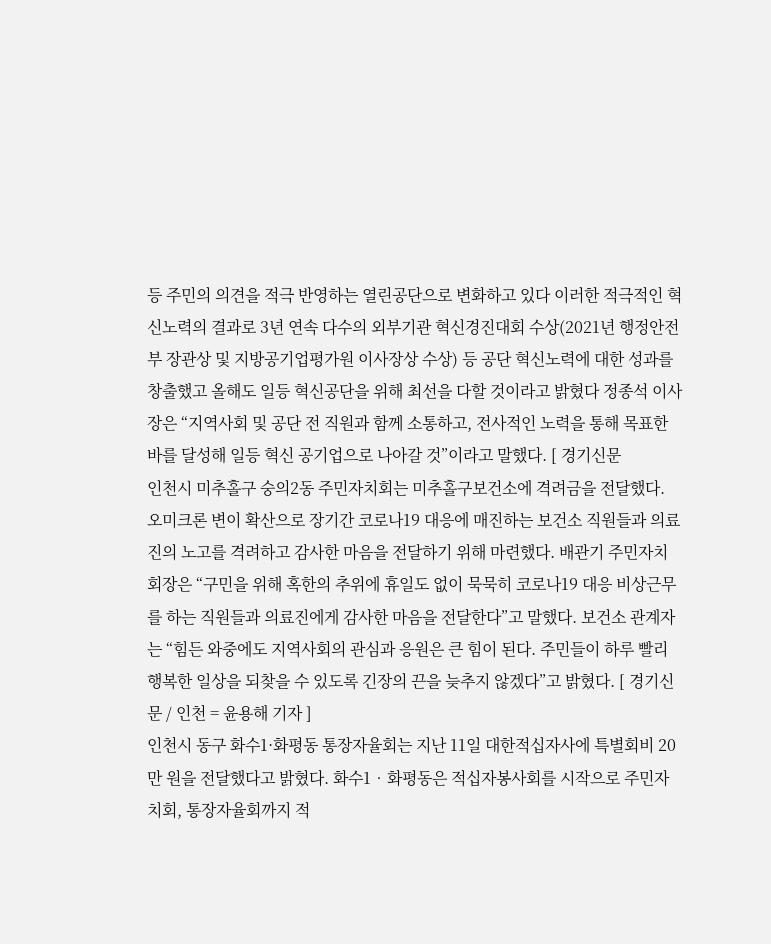등 주민의 의견을 적극 반영하는 열린공단으로 변화하고 있다 이러한 적극적인 혁신노력의 결과로 3년 연속 다수의 외부기관 혁신경진대회 수상(2021년 행정안전부 장관상 및 지방공기업평가원 이사장상 수상) 등 공단 혁신노력에 대한 성과를 창출했고 올해도 일등 혁신공단을 위해 최선을 다할 것이라고 밝혔다 정종석 이사장은 “지역사회 및 공단 전 직원과 함께 소통하고, 전사적인 노력을 통해 목표한 바를 달성해 일등 혁신 공기업으로 나아갈 것”이라고 말했다. [ 경기신문
인천시 미추홀구 숭의2동 주민자치회는 미추홀구보건소에 격려금을 전달했다. 오미크론 변이 확산으로 장기간 코로나19 대응에 매진하는 보건소 직원들과 의료진의 노고를 격려하고 감사한 마음을 전달하기 위해 마련했다. 배관기 주민자치회장은 “구민을 위해 혹한의 추위에 휴일도 없이 묵묵히 코로나19 대응 비상근무를 하는 직원들과 의료진에게 감사한 마음을 전달한다”고 말했다. 보건소 관계자는 “힘든 와중에도 지역사회의 관심과 응원은 큰 힘이 된다. 주민들이 하루 빨리 행복한 일상을 되찾을 수 있도록 긴장의 끈을 늦추지 않겠다”고 밝혔다. [ 경기신문 / 인천 = 윤용해 기자 ]
인천시 동구 화수1·화평동 통장자율회는 지난 11일 대한적십자사에 특별회비 20만 원을 전달했다고 밝혔다. 화수1‧화평동은 적십자봉사회를 시작으로 주민자치회, 통장자율회까지 적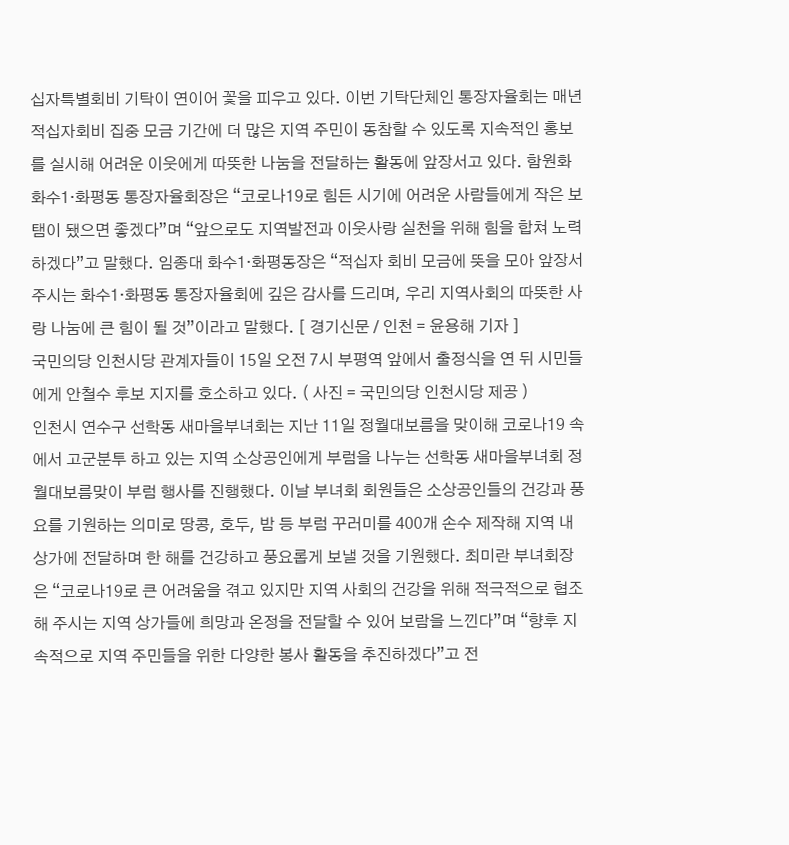십자특별회비 기탁이 연이어 꽃을 피우고 있다. 이번 기탁단체인 통장자율회는 매년 적십자회비 집중 모금 기간에 더 많은 지역 주민이 동참할 수 있도록 지속적인 홍보를 실시해 어려운 이웃에게 따뜻한 나눔을 전달하는 활동에 앞장서고 있다. 함원화 화수1‧화평동 통장자율회장은 “코로나19로 힘든 시기에 어려운 사람들에게 작은 보탬이 됐으면 좋겠다”며 “앞으로도 지역발전과 이웃사랑 실천을 위해 힘을 합쳐 노력하겠다”고 말했다. 임종대 화수1·화평동장은 “적십자 회비 모금에 뜻을 모아 앞장서 주시는 화수1‧화평동 통장자율회에 깊은 감사를 드리며, 우리 지역사회의 따뜻한 사랑 나눔에 큰 힘이 될 것”이라고 말했다. [ 경기신문 / 인천 = 윤용해 기자 ]
국민의당 인천시당 관계자들이 15일 오전 7시 부평역 앞에서 출정식을 연 뒤 시민들에게 안철수 후보 지지를 호소하고 있다. ( 사진 = 국민의당 인천시당 제공 )
인천시 연수구 선학동 새마을부녀회는 지난 11일 정월대보름을 맞이해 코로나19 속에서 고군분투 하고 있는 지역 소상공인에게 부럼을 나누는 선학동 새마을부녀회 정월대보름맞이 부럼 행사를 진행했다. 이날 부녀회 회원들은 소상공인들의 건강과 풍요를 기원하는 의미로 땅콩, 호두, 밤 등 부럼 꾸러미를 400개 손수 제작해 지역 내 상가에 전달하며 한 해를 건강하고 풍요롭게 보낼 것을 기원했다. 최미란 부녀회장은 “코로나19로 큰 어려움을 겪고 있지만 지역 사회의 건강을 위해 적극적으로 협조해 주시는 지역 상가들에 희망과 온정을 전달할 수 있어 보람을 느낀다”며 “향후 지속적으로 지역 주민들을 위한 다양한 봉사 활동을 추진하겠다”고 전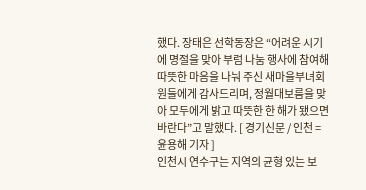했다. 장태은 선학동장은 “어려운 시기에 명절을 맞아 부럼 나눔 행사에 참여해 따뜻한 마음을 나눠 주신 새마을부녀회원들에게 감사드리며, 정월대보름을 맞아 모두에게 밝고 따뜻한 한 해가 됐으면 바란다”고 말했다. [ 경기신문 / 인천 = 윤용해 기자 ]
인천시 연수구는 지역의 균형 있는 보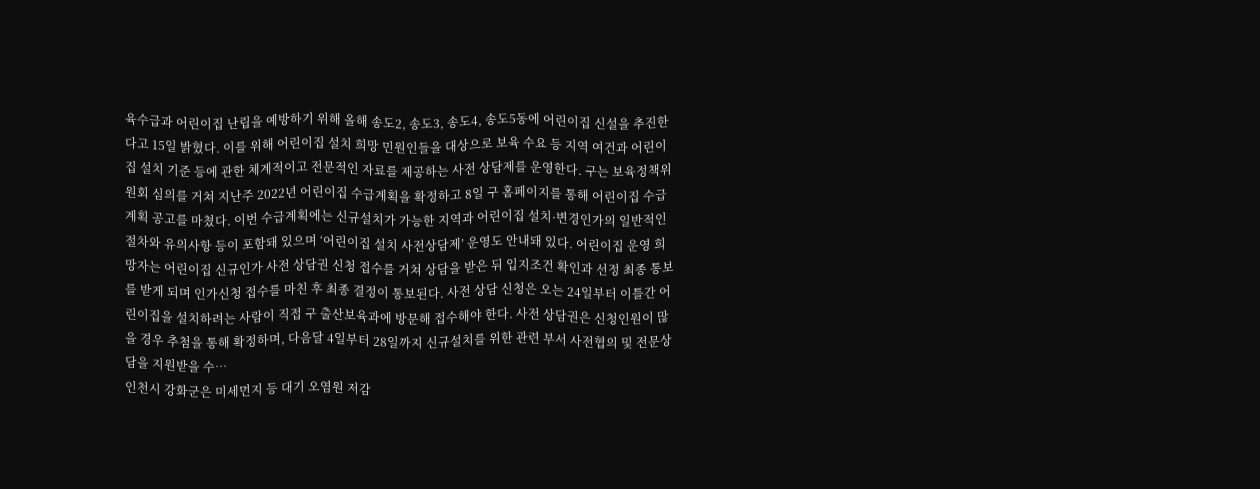육수급과 어린이집 난립을 예방하기 위해 올해 송도2, 송도3, 송도4, 송도5동에 어린이집 신설을 추진한다고 15일 밝혔다. 이를 위해 어린이집 설치 희망 민원인들을 대상으로 보육 수요 등 지역 여건과 어린이집 설치 기준 등에 관한 체계적이고 전문적인 자료를 제공하는 사전 상담제를 운영한다. 구는 보육정책위원회 심의를 거쳐 지난주 2022년 어린이집 수급계획을 확정하고 8일 구 홈페이지를 통해 어린이집 수급계획 공고를 마쳤다. 이번 수급계획에는 신규설치가 가능한 지역과 어린이집 설치·변경인가의 일반적인 절차와 유의사항 등이 포함돼 있으며 ‘어린이집 설치 사전상담제’ 운영도 안내돼 있다. 어린이집 운영 희망자는 어린이집 신규인가 사전 상담권 신청 접수를 거쳐 상담을 받은 뒤 입지조건 확인과 선정 최종 통보를 받게 되며 인가신청 접수를 마친 후 최종 결정이 통보된다. 사전 상담 신청은 오는 24일부터 이틀간 어린이집을 설치하려는 사람이 직접 구 출산보육과에 방문해 접수해야 한다. 사전 상담권은 신청인원이 많을 경우 추첨을 통해 확정하며, 다음달 4일부터 28일까지 신규설치를 위한 관련 부서 사전협의 및 전문상담을 지원받을 수…
인천시 강화군은 미세먼지 등 대기 오염원 저감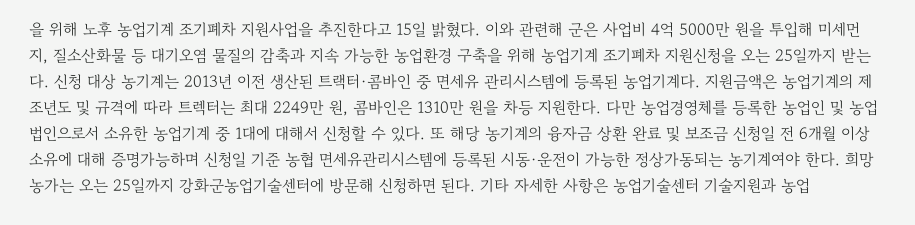을 위해 노후 농업기계 조기폐차 지원사업을 추진한다고 15일 밝혔다. 이와 관련해 군은 사업비 4억 5000만 원을 투입해 미세먼지, 질소산화물 등 대기오염 물질의 감축과 지속 가능한 농업환경 구축을 위해 농업기계 조기폐차 지원신청을 오는 25일까지 받는다. 신청 대상 농기계는 2013년 이전 생산된 트랙터·콤바인 중 면세유 관리시스템에 등록된 농업기계다. 지원금액은 농업기계의 제조년도 및 규격에 따라 트렉터는 최대 2249만 원, 콤바인은 1310만 원을 차등 지원한다. 다만 농업경영체를 등록한 농업인 및 농업법인으로서 소유한 농업기계 중 1대에 대해서 신청할 수 있다. 또 해당 농기계의 융자금 상환 완료 및 보조금 신청일 전 6개월 이상 소유에 대해 증명가능하며 신청일 기준 농협 면세유관리시스템에 등록된 시동·운전이 가능한 정상가동되는 농기계여야 한다. 희망 농가는 오는 25일까지 강화군농업기술센터에 방문해 신청하면 된다. 기타 자세한 사항은 농업기술센터 기술지원과 농업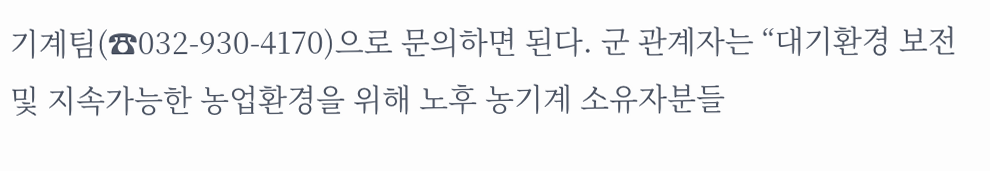기계팀(☎032-930-4170)으로 문의하면 된다. 군 관계자는 “대기환경 보전 및 지속가능한 농업환경을 위해 노후 농기계 소유자분들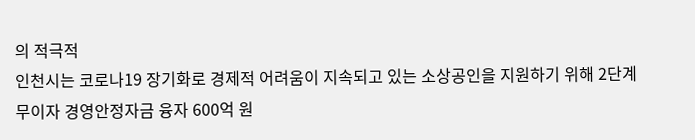의 적극적
인천시는 코로나19 장기화로 경제적 어려움이 지속되고 있는 소상공인을 지원하기 위해 2단계 무이자 경영안정자금 융자 600억 원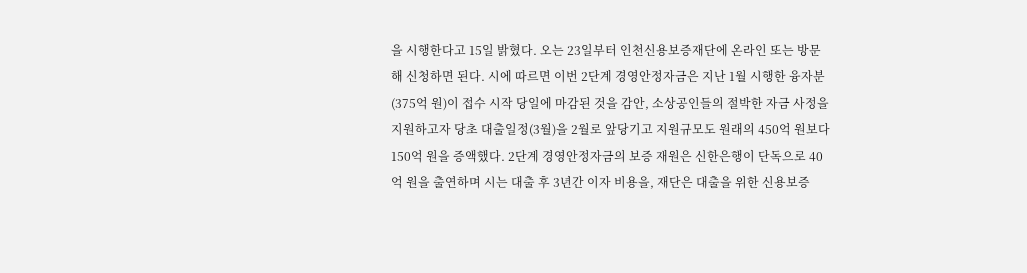을 시행한다고 15일 밝혔다. 오는 23일부터 인천신용보증재단에 온라인 또는 방문해 신청하면 된다. 시에 따르면 이번 2단계 경영안정자금은 지난 1월 시행한 융자분(375억 원)이 접수 시작 당일에 마감된 것을 감안, 소상공인들의 절박한 자금 사정을 지원하고자 당초 대출일정(3월)을 2월로 앞당기고 지원규모도 원래의 450억 원보다 150억 원을 증액했다. 2단계 경영안정자금의 보증 재원은 신한은행이 단독으로 40억 원을 출연하며 시는 대출 후 3년간 이자 비용을, 재단은 대출을 위한 신용보증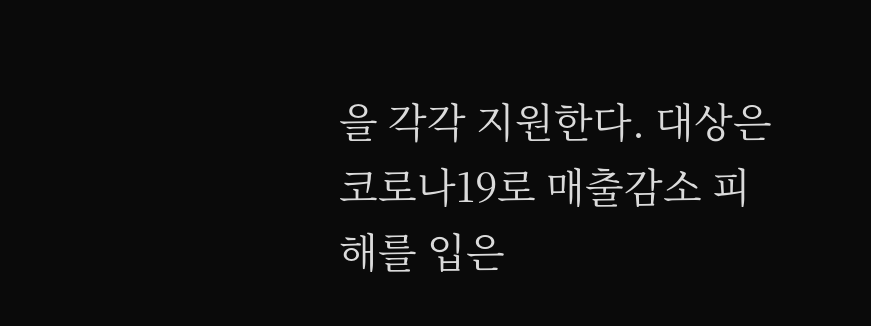을 각각 지원한다. 대상은 코로나19로 매출감소 피해를 입은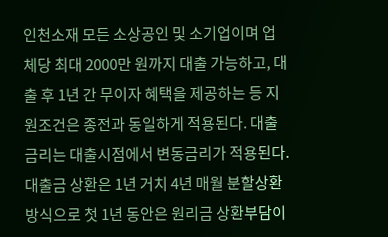인천소재 모든 소상공인 및 소기업이며 업체당 최대 2000만 원까지 대출 가능하고, 대출 후 1년 간 무이자 혜택을 제공하는 등 지원조건은 종전과 동일하게 적용된다. 대출 금리는 대출시점에서 변동금리가 적용된다. 대출금 상환은 1년 거치 4년 매월 분할상환 방식으로 첫 1년 동안은 원리금 상환부담이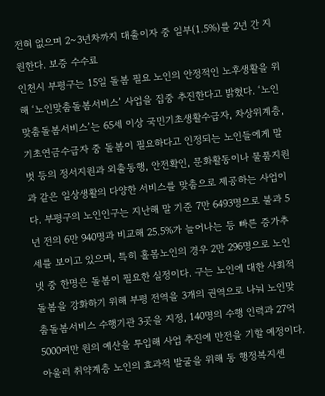전혀 없으며 2~3년차까지 대출이자 중 일부(1.5%)를 2년 간 지원한다. 보증 수수료
인천시 부평구는 15일 돌봄 필요 노인의 안정적인 노후생활을 위해 ‘노인맞춤돌봄서비스’ 사업을 집중 추진한다고 밝혔다. ‘노인맞춤돌봄서비스’는 65세 이상 국민기초생활수급자, 차상위계층, 기초연금수급자 중 돌봄이 필요하다고 인정되는 노인들에게 말벗 등의 정서지원과 외출동행, 안전확인, 문화활동이나 물품지원과 같은 일상생활의 다양한 서비스를 맞춤으로 제공하는 사업이다. 부평구의 노인인구는 지난해 말 기준 7만 6493명으로 불과 5년 전의 6만 940명과 비교해 25.5%가 늘어나는 등 빠른 증가추세를 보이고 있으며, 특히 홀몸노인의 경우 2만 296명으로 노인 넷 중 한명은 돌봄이 필요한 실정이다. 구는 노인에 대한 사회적 돌봄을 강화하기 위해 부평 전역을 3개의 권역으로 나눠 노인맞춤돌봄서비스 수행기관 3곳을 지정, 140명의 수행 인력과 27억 5000여만 원의 예산을 투입해 사업 추진에 만전을 기할 예정이다. 아울러 취약계층 노인의 효과적 발굴을 위해 동 행정복지센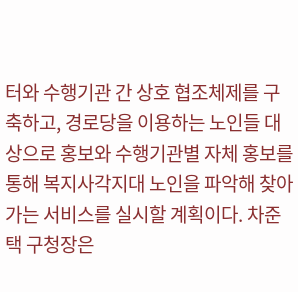터와 수행기관 간 상호 협조체제를 구축하고, 경로당을 이용하는 노인들 대상으로 홍보와 수행기관별 자체 홍보를 통해 복지사각지대 노인을 파악해 찾아가는 서비스를 실시할 계획이다. 차준택 구청장은